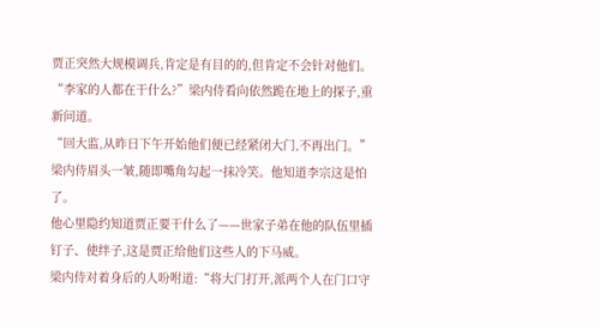贾正突然大规模调兵,肯定是有目的的,但肯定不会针对他们。
“李家的人都在干什么?”梁内侍看向依然跪在地上的探子,重新问道。
“回大监,从昨日下午开始他们便已经紧闭大门,不再出门。”
梁内侍眉头一皱,随即嘴角勾起一抹冷笑。他知道李宗这是怕了。
他心里隐约知道贾正要干什么了——世家子弟在他的队伍里插钉子、使绊子,这是贾正给他们这些人的下马威。
梁内侍对着身后的人吩咐道:“将大门打开,派两个人在门口守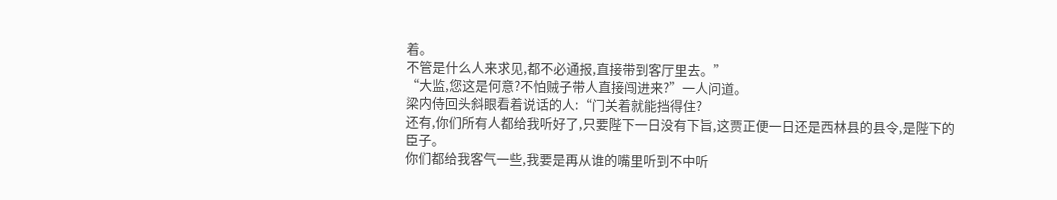着。
不管是什么人来求见,都不必通报,直接带到客厅里去。”
“大监,您这是何意?不怕贼子带人直接闯进来?”一人问道。
梁内侍回头斜眼看着说话的人:“门关着就能挡得住?
还有,你们所有人都给我听好了,只要陛下一日没有下旨,这贾正便一日还是西林县的县令,是陛下的臣子。
你们都给我客气一些,我要是再从谁的嘴里听到不中听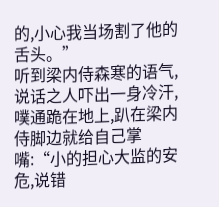的,小心我当场割了他的舌头。”
听到梁内侍森寒的语气,说话之人吓出一身冷汗,噗通跪在地上,趴在梁内侍脚边就给自己掌嘴:“小的担心大监的安危,说错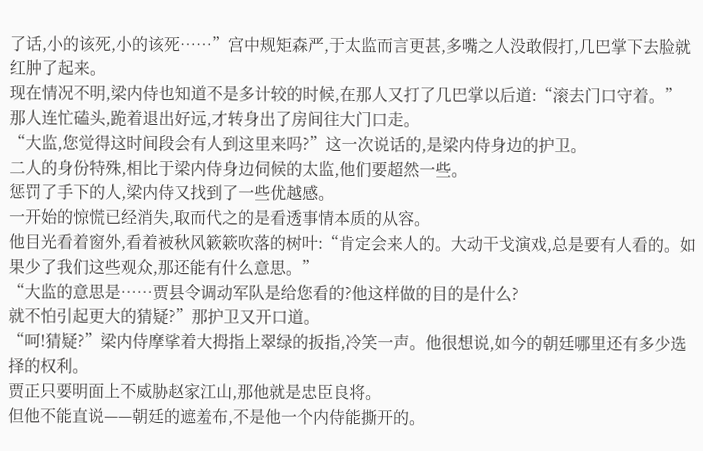了话,小的该死,小的该死……”宫中规矩森严,于太监而言更甚,多嘴之人没敢假打,几巴掌下去脸就红肿了起来。
现在情况不明,梁内侍也知道不是多计较的时候,在那人又打了几巴掌以后道:“滚去门口守着。”
那人连忙磕头,跪着退出好远,才转身出了房间往大门口走。
“大监,您觉得这时间段会有人到这里来吗?”这一次说话的,是梁内侍身边的护卫。
二人的身份特殊,相比于梁内侍身边伺候的太监,他们要超然一些。
惩罚了手下的人,梁内侍又找到了一些优越感。
一开始的惊慌已经消失,取而代之的是看透事情本质的从容。
他目光看着窗外,看着被秋风簌簌吹落的树叶:“肯定会来人的。大动干戈演戏,总是要有人看的。如果少了我们这些观众,那还能有什么意思。”
“大监的意思是……贾县令调动军队是给您看的?他这样做的目的是什么?
就不怕引起更大的猜疑?”那护卫又开口道。
“呵!猜疑?”梁内侍摩挲着大拇指上翠绿的扳指,冷笑一声。他很想说,如今的朝廷哪里还有多少选择的权利。
贾正只要明面上不威胁赵家江山,那他就是忠臣良将。
但他不能直说——朝廷的遮羞布,不是他一个内侍能撕开的。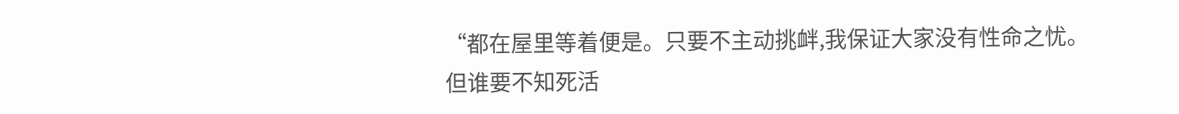“都在屋里等着便是。只要不主动挑衅,我保证大家没有性命之忧。
但谁要不知死活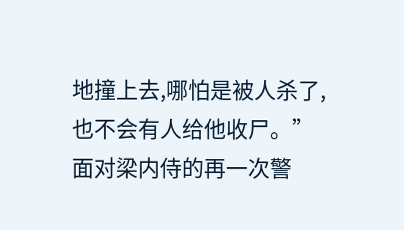地撞上去,哪怕是被人杀了,也不会有人给他收尸。”
面对梁内侍的再一次警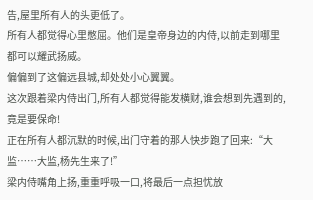告,屋里所有人的头更低了。
所有人都觉得心里憋屈。他们是皇帝身边的内侍,以前走到哪里都可以耀武扬威。
偏偏到了这偏远县城,却处处小心翼翼。
这次跟着梁内侍出门,所有人都觉得能发横财,谁会想到先遇到的,竟是要保命!
正在所有人都沉默的时候,出门守着的那人快步跑了回来:“大监……大监,杨先生来了!”
梁内侍嘴角上扬,重重呼吸一口,将最后一点担忧放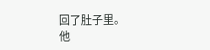回了肚子里。
他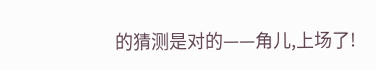的猜测是对的——角儿,上场了!